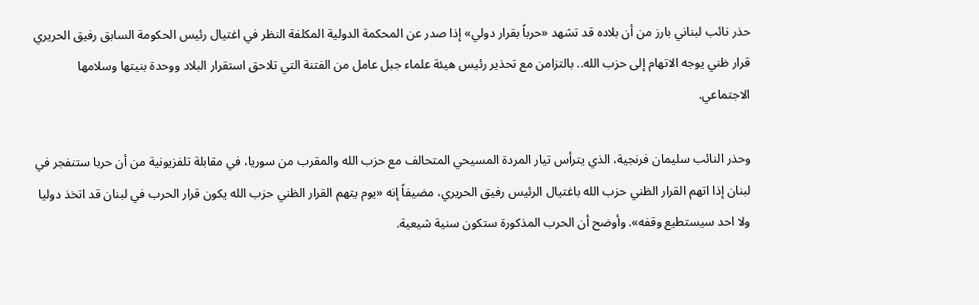حذر نائب لبناني بارز من أن بلاده قد تشهد «حرباً بقرار دولي» إذا صدر عن المحكمة الدولية المكلفة النظر في اغتيال رئيس الحكومة السابق رفيق الحريري قرار ظني يوجه الاتهام إلى حزب الله.. بالتزامن مع تحذير رئيس هيئة علماء جبل عامل من الفتنة التي تلاحق استقرار البلاد ووحدة بنيتها وسلامها الاجتماعي.

وحذر النائب سليمان فرنجية، الذي يترأس تيار المردة المسيحي المتحالف مع حزب الله والمقرب من سوريا، في مقابلة تلفزيونية من أن حربا ستنفجر في لبنان إذا اتهم القرار الظني حزب الله باغتيال الرئيس رفيق الحريري، مضيفاً إنه «يوم يتهم القرار الظني حزب الله يكون قرار الحرب في لبنان قد اتخذ دوليا ولا احد سيستطيع وقفه». وأوضح أن الحرب المذكورة ستكون سنية شيعية.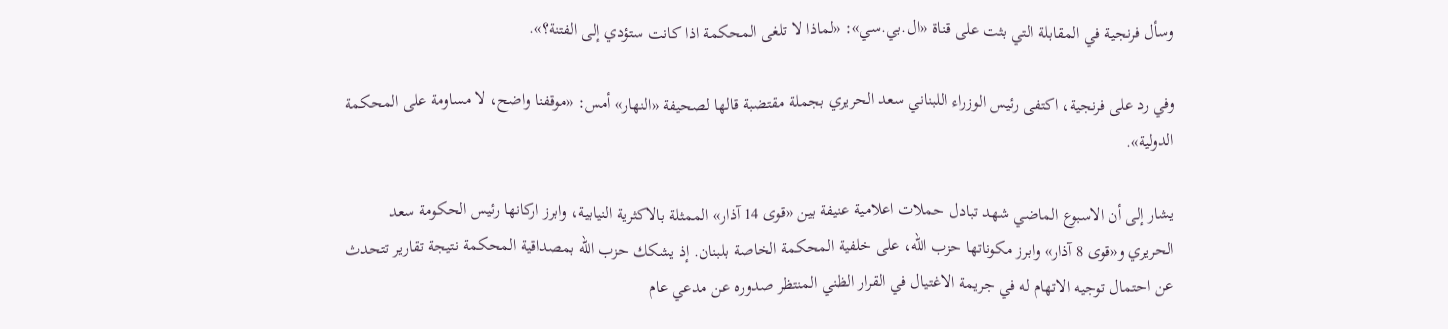وسأل فرنجية في المقابلة التي بثت على قناة «ال.بي.سي»: «لماذا لا تلغى المحكمة اذا كانت ستؤدي إلى الفتنة؟».

وفي رد على فرنجية، اكتفى رئيس الوزراء اللبناني سعد الحريري بجملة مقتضبة قالها لصحيفة «النهار» أمس: «موقفنا واضح، لا مساومة على المحكمة الدولية».

يشار إلى أن الاسبوع الماضي شهد تبادل حملات اعلامية عنيفة بين «قوى 14 آذار» الممثلة بالاكثرية النيابية، وابرز اركانها رئيس الحكومة سعد الحريري و«قوى 8 آذار» وابرز مكوناتها حزب الله، على خلفية المحكمة الخاصة بلبنان. إذ يشكك حزب الله بمصداقية المحكمة نتيجة تقارير تتحدث عن احتمال توجيه الاتهام له في جريمة الاغتيال في القرار الظني المنتظر صدوره عن مدعي عام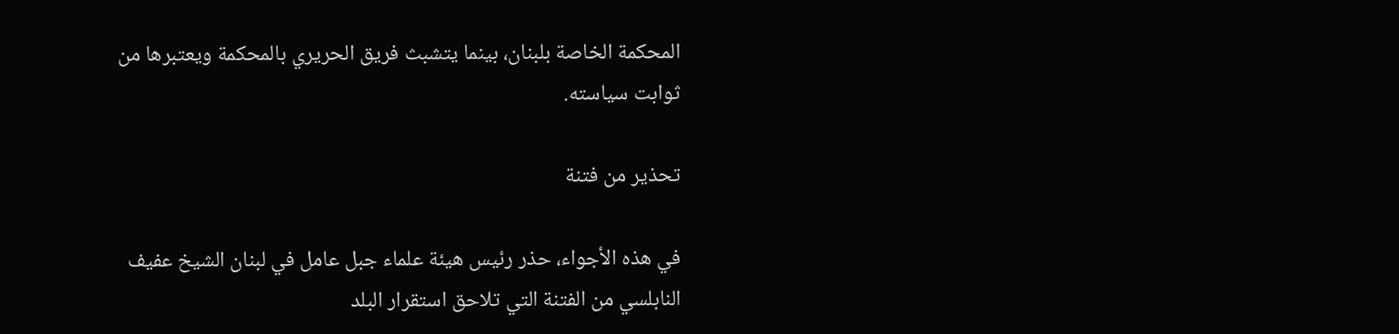المحكمة الخاصة بلبنان، بينما يتشبث فريق الحريري بالمحكمة ويعتبرها من ثوابت سياسته.

تحذير من فتنة

في هذه الأجواء، حذر رئيس هيئة علماء جبل عامل في لبنان الشيخ عفيف النابلسي من الفتنة التي تلاحق استقرار البلد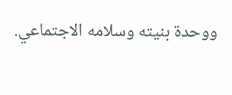ووحدة بنيته وسلامه الاجتماعي.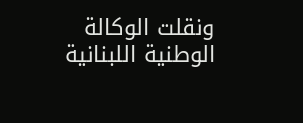ونقلت الوكالة الوطنية اللبنانية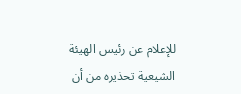للإعلام عن رئيس الهيئة الشيعية تحذيره من أن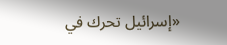«إسرائيل تحرك في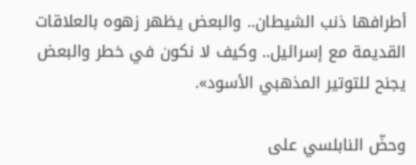أطرافها ذنب الشيطان.. والبعض يظهر زهوه بالعلاقات القديمة مع إسرائيل.. وكيف لا نكون في خطر والبعض يجنح للتوتير المذهبي الأسود».

وحضّ النابلسي على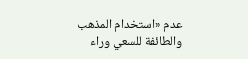عدم «استخدام المذهب والطائفة للسعي وراء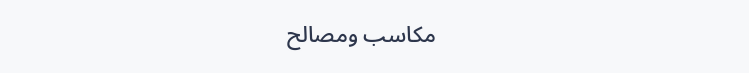مكاسب ومصالح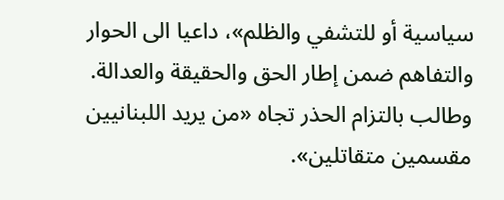سياسية أو للتشفي والظلم»، داعيا الى الحوار والتفاهم ضمن إطار الحق والحقيقة والعدالة. وطالب بالتزام الحذر تجاه «من يريد اللبنانيين مقسمين متقاتلين».